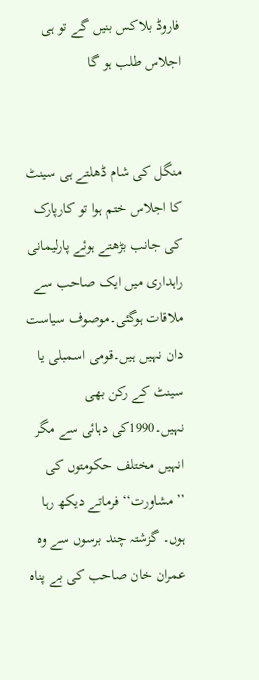فاروڈ بلاکس بنیں گے تو ہی اجلاس طلب ہو گا


منگل کی شام ڈھلتے ہی سینٹ کا اجلاس ختم ہوا تو کارپارک کی جانب بڑھتے ہوئے پارلیمانی راہداری میں ایک صاحب سے ملاقات ہوگئی۔موصوف سیاست دان نہیں ہیں۔قومی اسمبلی یا سینٹ کے رکن بھی نہیں۔1990کی دہائی سے مگر انہیں مختلف حکومتوں کی ’’مشاورت‘‘ فرماتے دیکھ رہا ہوں۔ گزشتہ چند برسوں سے وہ عمران خان صاحب کی بے پناہ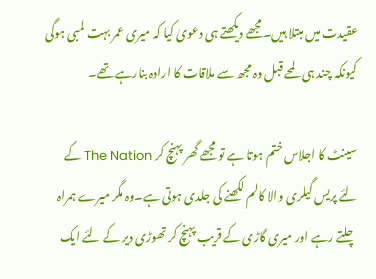عقیدت میں مبتلا ہیں۔مجھے دیکھتے ہی دعویٰ کیا کہ میری عمر بہت لمبی ہوگی کیونکہ چند ہی لمحے قبل وہ مجھ سے ملاقات کا ارادہ بنارہے تھے۔

سینٹ کا اجلاس ختم ہوتا ہے تو مجھے گھر پہنچ کر The Nation کے لئے پریس گیلری والا کالم لکھنے کی جلدی ہوتی ہے۔وہ مگر میرے ہمراہ چلتے رہے اور میری گاڑی کے قریب پہنچ کر تھوڑی دیر کے لئے ایک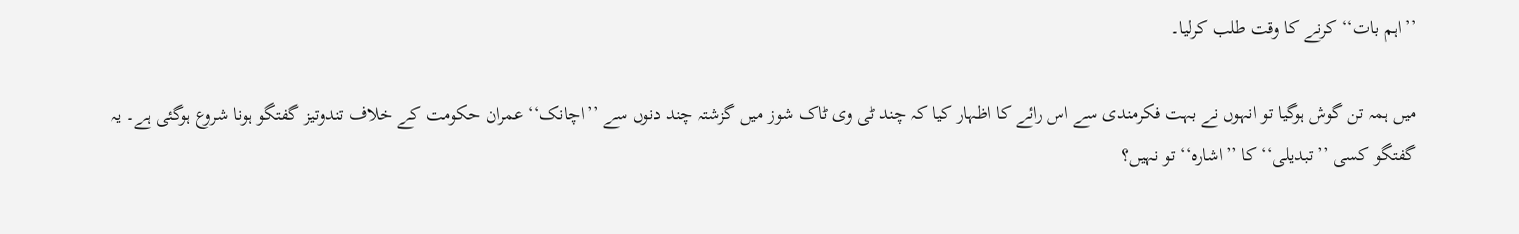’’اہم بات‘‘ کرنے کا وقت طلب کرلیا۔

میں ہمہ تن گوش ہوگیا تو انہوں نے بہت فکرمندی سے اس رائے کا اظہار کیا کہ چند ٹی وی ٹاک شوز میں گزشتہ چند دنوں سے ’’اچانک‘‘ عمران حکومت کے خلاف تندوتیز گفتگو ہونا شروع ہوگئی ہے۔ یہ گفتگو کسی ’’تبدیلی‘‘ کا ’’اشارہ‘‘ تو نہیں؟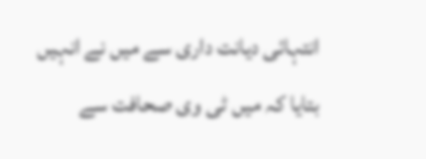انتہائی دیانت داری سے میں نے انہیں بتایا کہ میں ٹی وی صحافت سے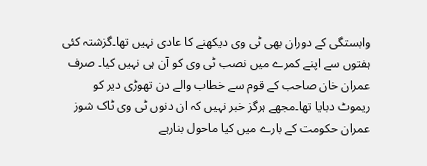وابستگی کے دوران بھی ٹی وی دیکھنے کا عادی نہیں تھا۔گزشتہ کئی ہفتوں سے اپنے کمرے میں نصب ٹی وی کو آن ہی نہیں کیا۔ صرف عمران خان صاحب کے قوم سے خطاب والے دن تھوڑی دیر کو ریموٹ دبایا تھا۔مجھے ہرگز خبر نہیں کہ ان دنوں ٹی وی ٹاک شوز عمران حکومت کے بارے میں کیا ماحول بنارہے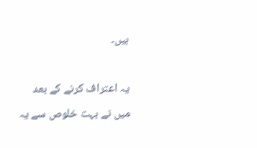ہیں۔

یہ اعتراف کرنے کے بعد میں نے بہت خلوص سے یہ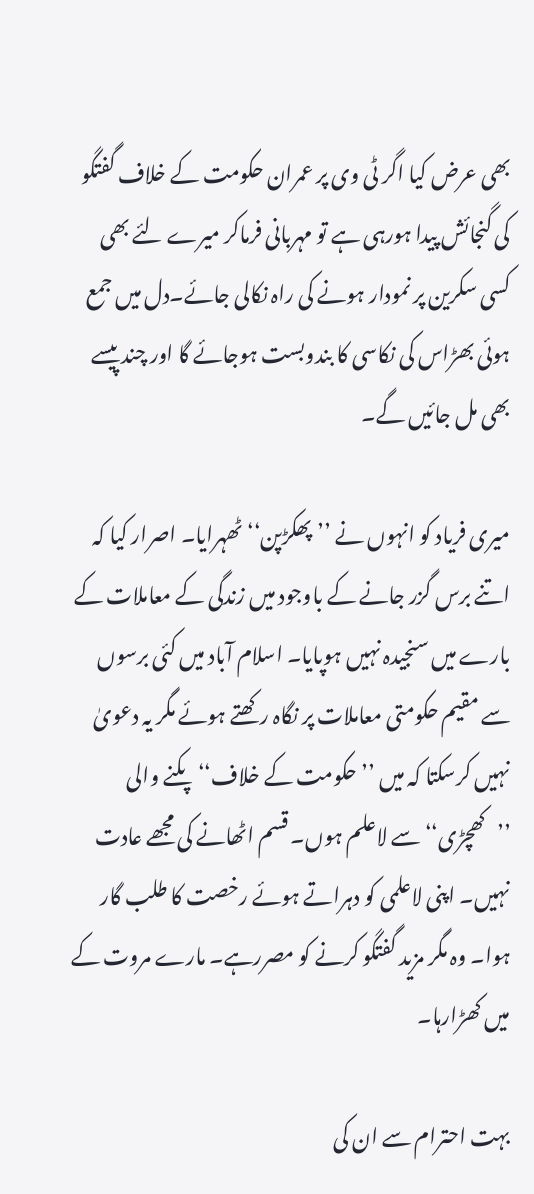بھی عرض کیا اگر ٹی وی پر عمران حکومت کے خلاف گفتگو کی گنجائش پیدا ہورہی ہے تو مہربانی فرماکر میرے لئے بھی کسی سکرین پر نمودار ہونے کی راہ نکالی جائے۔دل میں جمع ہوئی بھڑاس کی نکاسی کا بندوبست ہوجائے گا اور چند پیسے بھی مل جائیں گے۔

میری فریاد کو انہوں نے ’’پھکڑپن‘‘ ٹھہرایا۔ اصرار کیا کہ اتنے برس گزر جانے کے باوجود میں زندگی کے معاملات کے بارے میں سنجیدہ نہیں ہوپایا۔ اسلام آباد میں کئی برسوں سے مقیم حکومتی معاملات پر نگاہ رکھتے ہوئے مگر یہ دعویٰ نہیں کرسکتا کہ میں ’’حکومت کے خلاف‘‘ پکنے والی ’’کھچڑی‘‘ سے لاعلم ہوں۔ قسم اٹھانے کی مجھے عادت نہیں۔ اپنی لاعلمی کو دہراتے ہوئے رخصت کا طلب گار ہوا۔ وہ مگر مزید گفتگو کرنے کو مصررہے۔ مارے مروت کے میں کھڑارہا۔

بہت احترام سے ان کی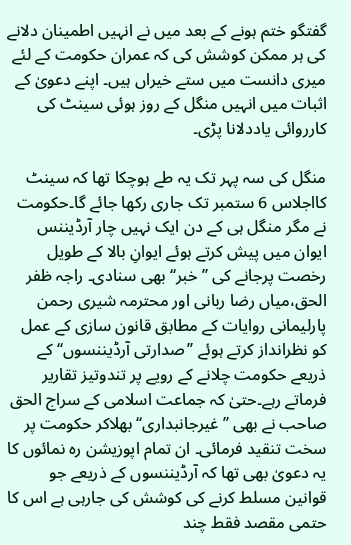گفتگو ختم ہونے کے بعد میں نے انہیں اطمینان دلانے کی ہر ممکن کوشش کی کہ عمران حکومت کے لئے میری دانست میں ستے خیراں ہیں۔ اپنے دعویٰ کے اثبات میں انہیں منگل کے روز ہوئی سینٹ کی کارروائی یاددلانا پڑی۔

منگل کی سہ پہر تک یہ طے ہوچکا تھا کہ سینٹ کااجلاس 6 ستمبر تک جاری رکھا جائے گا۔حکومت نے مگر منگل ہی کے دن ایک نہیں چار آرڈیننس ایوان میں پیش کرتے ہوئے ایوانِ بالا کے طویل رخصت پرجانے کی ’’خبر‘‘ بھی سنادی۔ راجہ ظفر الحق،میاں رضا ربانی اور محترمہ شیری رحمن پارلیمانی روایات کے مطابق قانون سازی کے عمل کو نظرانداز کرتے ہوئے ’’صدارتی آرڈیننسوں‘‘ کے ذریعے حکومت چلانے کے رویے پر تندوتیز تقاریر فرماتے رہے۔حتیٰ کہ جماعت اسلامی کے سراج الحق صاحب نے بھی ’’غیرجانبداری‘‘ بھلاکر حکومت پر سخت تنقید فرمائی۔ ان تمام اپوزیشن رہ نمائوں کا یہ دعویٰ بھی تھا کہ آرڈیننسوں کے ذریعے جو قوانین مسلط کرنے کی کوشش کی جارہی ہے اس کا حتمی مقصد فقط چند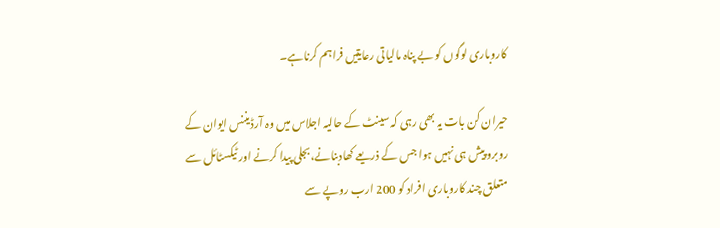کاروباری لوگوں کو بے پناہ مالیاتی رعایتیں فراہم کرناہے۔

حیران کن بات یہ بھی رہی کہ سینٹ کے حالیہ اجلاس میں وہ آرڈیننس ایوان کے روبرو پیش ہی نہیں ہوا جس کے ذریعے کھادبنانے،بجلی پیدا کرنے اور ٹیکسٹائل سے متعلق چند کاروباری افراد کو 200 ارب روپے سے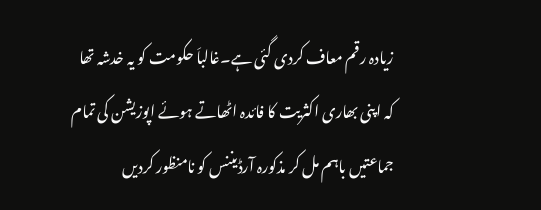زیادہ رقم معاف کردی گئی ہے۔غالباَ حکومت کو یہ خدشہ تھا کہ اپنی بھاری اکثریت کا فائدہ اٹھاتے ہوئے اپوزیشن کی تمام جماعتیں باہم مل کر مذکورہ آرڈیننس کو نامنظور کردیں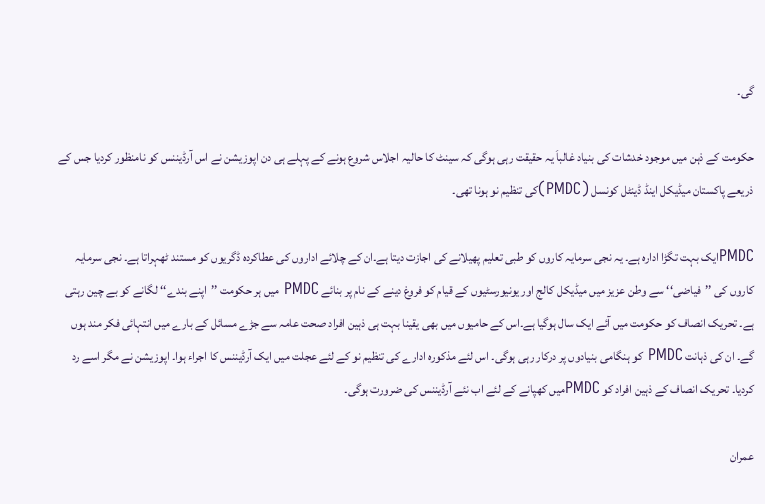گی۔

حکومت کے ذہن میں موجود خدشات کی بنیاد غالباَ یہ حقیقت رہی ہوگی کہ سینٹ کا حالیہ اجلاس شروع ہونے کے پہلے ہی دن اپوزیشن نے اس آرڈیننس کو نامنظور کردیا جس کے ذریعے پاکستان میڈیکل اینڈ ڈینٹل کونسل (PMDC)کی تنظیم نو ہونا تھی۔

PMDCایک بہت تگڑا ادارہ ہے۔ یہ نجی سرمایہ کاروں کو طبی تعلیم پھیلانے کی اجازت دیتا ہے۔ان کے چلائے اداروں کی عطاکردہ ڈگریوں کو مستند ٹھہراتا ہے۔ نجی سرمایہ کاروں کی ’’فیاضی‘‘ سے وطن عزیز میں میڈیکل کالج اور یونیورسٹیوں کے قیام کو فروغ دینے کے نام پر بنائے PMDC میں ہر حکومت ’’اپنے بندے‘‘ لگانے کو بے چین رہتی ہے۔ تحریک انصاف کو حکومت میں آئے ایک سال ہوگیا ہے۔اس کے حامیوں میں بھی یقینا بہت ہی ذہین افراد صحت عامہ سے جڑے مسائل کے بارے میں انتہائی فکر مند ہوں گے۔ ان کی ذہانت PMDC کو ہنگامی بنیادوں پر درکار رہی ہوگی۔ اس لئے مذکورہ ادارے کی تنظیم نو کے لئے عجلت میں ایک آرڈیننس کا اجراء ہوا۔ اپوزیشن نے مگر اسے رد کردیا۔ تحریک انصاف کے ذہین افراد کو PMDCمیں کھپانے کے لئے اب نئے آرڈیننس کی ضرورت ہوگی۔

عمران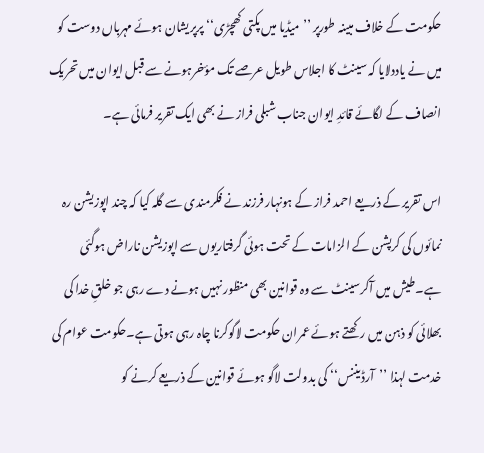حکومت کے خلاف مبینہ طورپر ’’میڈیا میں پکتی کھچڑی‘‘ پرپریشان ہوئے مہرباں دوست کو میں نے یاددلایا کہ سینٹ کا اجلاس طویل عرصے تک مؤخرہونے سے قبل ایوان میں تحریک انصاف کے لگائے قائدِ ایوان جناب شبلی فراز نے بھی ایک تقریر فرمائی ہے۔

اس تقریر کے ذریعے احمد فراز کے ہونہار فرزند نے فکرمندی سے گلہ کیا کہ چند اپوزیشن رہ نمائوں کی کرپشن کے الزامات کے تحت ہوئی گرفتاریوں سے اپوزیشن ناراض ہوگئی ہے۔طیش میں آکرسینٹ سے وہ قوانین بھی منظور نہیں ہونے دے رہی جو خلقِ خدا کی بھلائی کو ذہن میں رکھتے ہوئے عمران حکومت لاگوکرنا چاہ رہی ہوتی ہے۔حکومت عوام کی خدمت لہذا ’’آرڈیننس‘‘ کی بدولت لاگو ہوئے قوانین کے ذریعے کرنے کو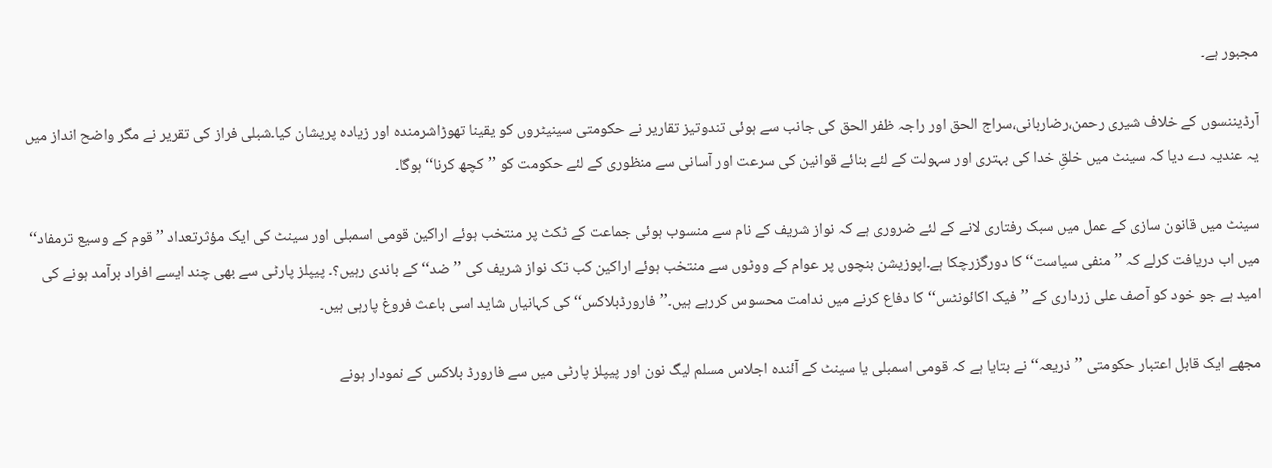مجبور ہے۔

آرڈیننسوں کے خلاف شیری رحمن،رضاربانی،سراج الحق اور راجہ ظفر الحق کی جانب سے ہوئی تندوتیز تقاریر نے حکومتی سینیٹروں کو یقینا تھوڑاشرمندہ اور زیادہ پریشان کیا۔شبلی فراز کی تقریر نے مگر واضح انداز میں یہ عندیہ دے دیا کہ سینٹ میں خلقِ خدا کی بہتری اور سہولت کے لئے بنائے قوانین کی سرعت اور آسانی سے منظوری کے لئے حکومت کو ’’کچھ کرنا‘‘ ہوگا۔

سینٹ میں قانون سازی کے عمل میں سبک رفتاری لانے کے لئے ضروری ہے کہ نواز شریف کے نام سے منسوب ہوئی جماعت کے ٹکٹ پر منتخب ہوئے اراکین قومی اسمبلی اور سینٹ کی ایک مؤثرتعداد ’’قوم کے وسیع ترمفاد‘‘ میں اب دریافت کرلے کہ ’’منفی سیاست‘‘ کا دورگزرچکا ہے۔اپوزیشن بنچوں پر عوام کے ووٹوں سے منتخب ہوئے اراکین کب تک نواز شریف کی ’’ضد‘‘ کے باندی رہیں؟۔ پیپلز پارٹی سے بھی چند ایسے افراد برآمد ہونے کی امید ہے جو خود کو آصف علی زرداری کے ’’فیک اکائونٹس‘‘ کا دفاع کرنے میں ندامت محسوس کررہے ہیں۔’’فارورڈبلاکس‘‘ کی کہانیاں شاید اسی باعث فروغ پارہی ہیں۔

مجھے ایک قابل اعتبار حکومتی ’’ذریعہ‘‘ نے بتایا ہے کہ قومی اسمبلی یا سینٹ کے آئندہ اجلاس مسلم لیگ نون اور پیپلز پارٹی میں سے فارورڈ بلاکس کے نمودار ہونے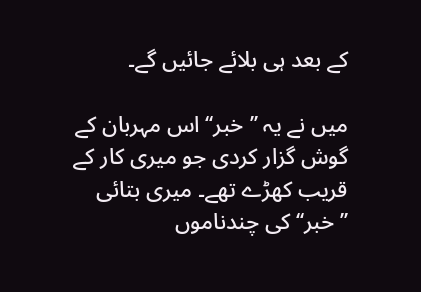کے بعد ہی بلائے جائیں گے۔

میں نے یہ ’’خبر‘‘ اس مہربان کے گوش گزار کردی جو میری کار کے قریب کھڑے تھے۔ میری بتائی ’’خبر‘‘ کی چندناموں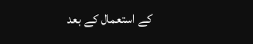کے استعمال کے بعد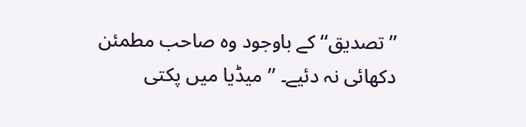’’تصدیق‘‘ کے باوجود وہ صاحب مطمئن دکھائی نہ دئیے۔ ’’میڈیا میں پکتی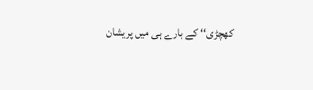کھچڑی‘‘ کے بارے ہی میں پریشان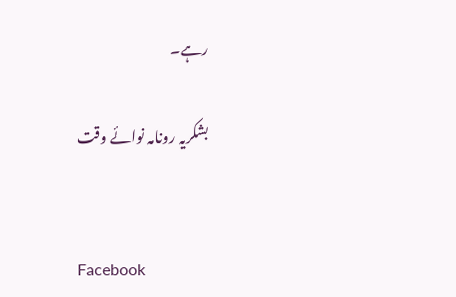رہے۔

بشکریہ رونامہ نوائے وقت


Facebook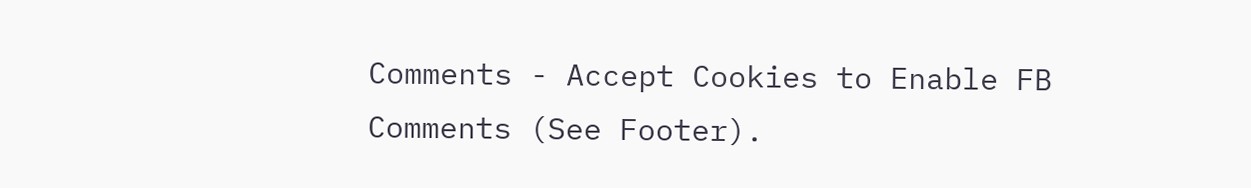Comments - Accept Cookies to Enable FB Comments (See Footer).